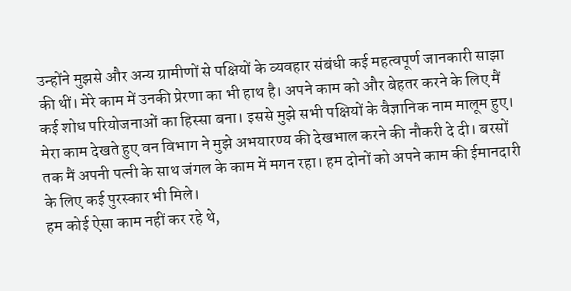उन्होंने मुझसे और अन्य ग्रामीणों से पक्षियों के व्यवहार संबंधी कई महत्वपूर्ण जानकारी साझा की थीं। मेरे काम में उनकी प्रेरणा का भी हाथ है। अपने काम को और बेहतर करने के लिए मैं कई शोध परियोजनाओं का हिस्सा बना। इससे मुझे सभी पक्षियों के वैज्ञानिक नाम मालूम हुए। मेरा काम देखते हुए वन विभाग ने मुझे अभयारण्य की देखभाल करने की नौकरी दे दी। बरसों तक मैं अपनी पत्नी के साथ जंगल के काम में मगन रहा। हम दोनों को अपने काम की ईमानदारी के लिए कई पुरस्कार भी मिले।
हम कोई ऐसा काम नहीं कर रहे थे,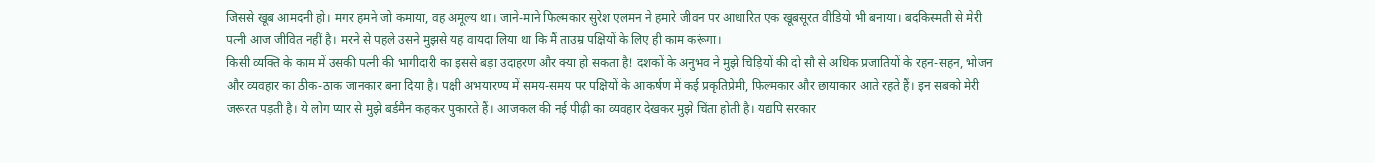जिससे खूब आमदनी हो। मगर हमने जो कमाया, वह अमूल्य था। जाने-माने फिल्मकार सुरेश एलमन ने हमारे जीवन पर आधारित एक खूबसूरत वीडियो भी बनाया। बदकिस्मती से मेरी पत्नी आज जीवित नहीं है। मरने से पहले उसने मुझसे यह वायदा लिया था कि मैं ताउम्र पक्षियों के लिए ही काम करूंगा।
किसी व्यक्ति के काम में उसकी पत्नी की भागीदारी का इससे बड़ा उदाहरण और क्या हो सकता है! दशकों के अनुभव ने मुझे चिड़ियों की दो सौ से अधिक प्रजातियों के रहन-सहन, भोजन और व्यवहार का ठीक-ठाक जानकार बना दिया है। पक्षी अभयारण्य में समय-समय पर पक्षियों के आकर्षण में कई प्रकृतिप्रेमी, फिल्मकार और छायाकार आते रहते हैं। इन सबको मेरी जरूरत पड़ती है। ये लोग प्यार से मुझे बर्डमैन कहकर पुकारते हैं। आजकल की नई पीढ़ी का व्यवहार देखकर मुझे चिंता होती है। यद्यपि सरकार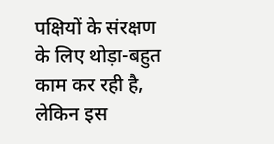पक्षियों के संरक्षण के लिए थोड़ा-बहुत काम कर रही है, लेकिन इस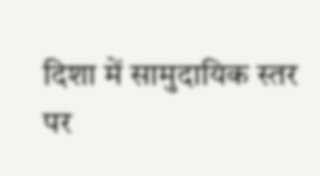दिशा में सामुदायिक स्तर पर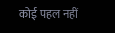कोई पहल नहीं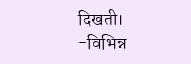दिखती।
-विभिन्न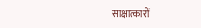साक्षात्कारों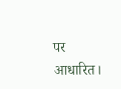पर आधारित।